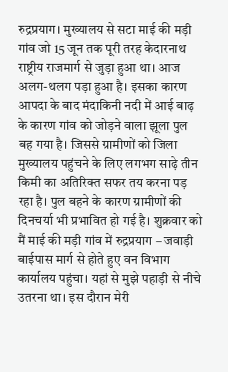रुद्रप्रयाग। मुख्यालय से सटा माई की मड़ी गांव जो 15 जून तक पूरी तरह केदारनाथ राष्ट्रीय राजमार्ग से जुड़ा हुआ था। आज अलग-थलग पड़ा हुआ है। इसका कारण आपदा के बाद मंदाकिनी नदी में आई बाढ़ के कारण गांव को जोड़ने वाला झूला पुल बह गया है। जिससे ग्रामीणों को जिला मुख्यालय पहुंचने के लिए लगभग साढ़े तीन किमी का अतिरिक्त सफर तय करना पड़ रहा है। पुल बहने के कारण ग्रामीणों की दिनचर्या भी प्रभावित हो गई है। शुक्रवार को मैं माई की मड़ी गांव में रुद्रप्रयाग – जवाड़ी बाईपास मार्ग से होते हुए वन विभाग कार्यालय पहुंचा। यहां से मुझे पहाड़ी से नीचे उतरना था। इस दौरान मेरी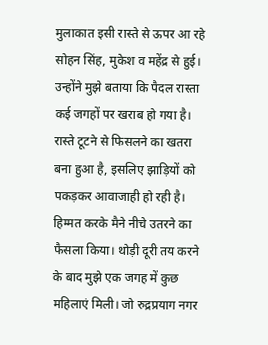मुलाकात इसी रास्ते से ऊपर आ रहे सोहन सिंह, मुकेश व महेंद्र से हुई। उन्होंने मुझे बताया कि पैदल रास्ता कई जगहों पर खराब हो गया है। रास्ते टूटने से फिसलने का खतरा बना हुआ है, इसलिए झाड़ियों को पकड़कर आवाजाही हो रही है। हिम्मत करके मैने नीचे उतरने का फैसला किया। थोड़ी दूरी तय करने के बाद मुझे एक जगह में कुछ महिलाएं मिली। जो रुद्रप्रयाग नगर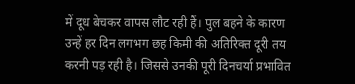में दूध बेचकर वापस लौट रही हैं। पुल बहने के कारण उन्हें हर दिन लगभग छह किमी की अतिरिक्त दूरी तय करनी पड़ रही है। जिससे उनकी पूरी दिनचर्या प्रभावित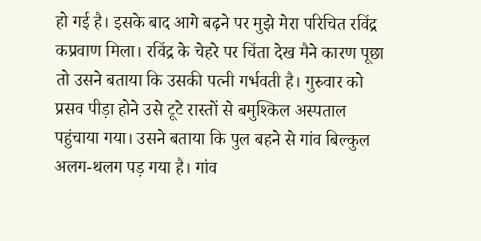हो गई है। इसके बाद आगे बढ़ने पर मुझे मेरा परिचित रविंद्र कप्रवाण मिला। रविंद्र के चेहरे पर चिंता देख मैने कारण पूछा तो उसने बताया कि उसकी पत्नी गर्भवती है। गुरुवार को प्रसव पीड़ा होने उसे टूटे रास्तों से बमुश्किल अस्पताल पहुंचाया गया। उसने बताया कि पुल बहने से गांव बिल्कुल अलग-थलग पड़ गया है। गांव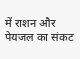में राशन और पेयजल का संकट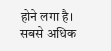होने लगा है। सबसे अधिक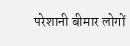परेशानी बीमार लोगों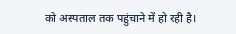को अस्पताल तक पहुंचाने में हो रही है।